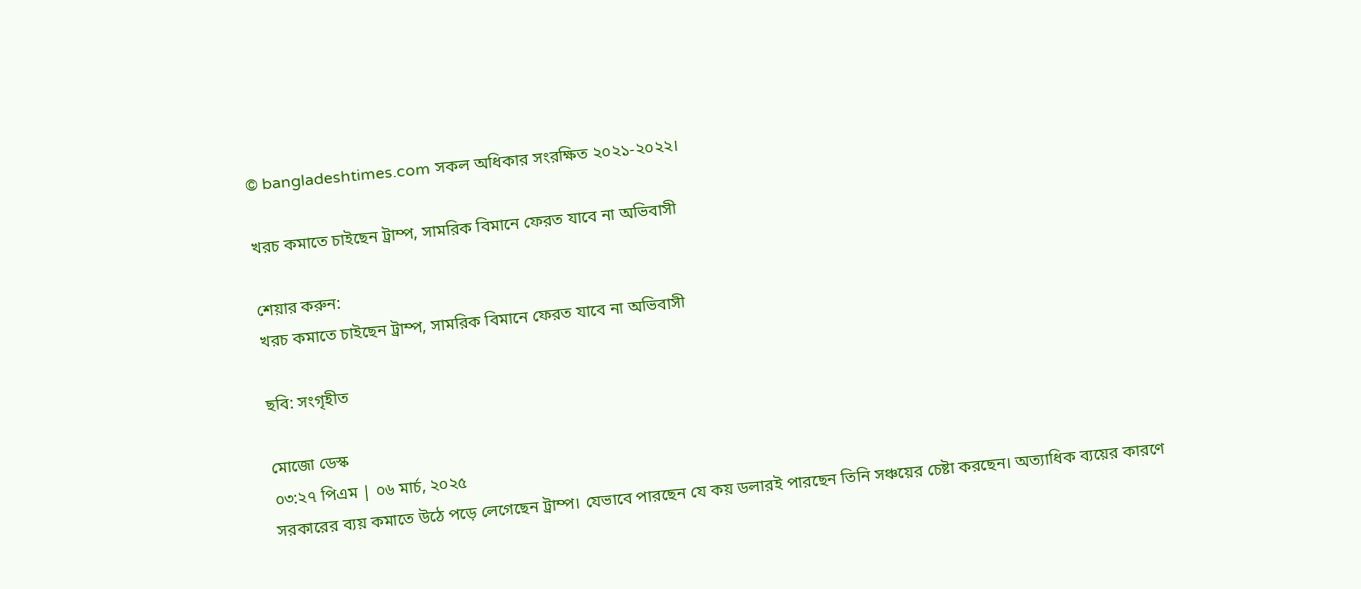© bangladeshtimes.com সকল অধিকার সংরক্ষিত ২০২১-২০২২।

খরচ কমাতে চাইছেন ট্রাম্প, সামরিক বিমানে ফেরত যাবে না অভিবাসী

শেয়ার করুন:
খরচ কমাতে চাইছেন ট্রাম্প, সামরিক বিমানে ফেরত যাবে না অভিবাসী

ছবি: সংগৃহীত

মোজো ডেস্ক
০৩:২৭ পিএম | ০৬ মার্চ, ২০২৫
সরকারের ব্যয় কমাতে উঠে পড়ে লেগেছেন ট্রাম্প। যেভাবে পারছেন যে কয় ডলারই পারছেন তিনি সঞ্চয়ের চেষ্টা করছেন। অত্যাধিক ব্যয়ের কারণে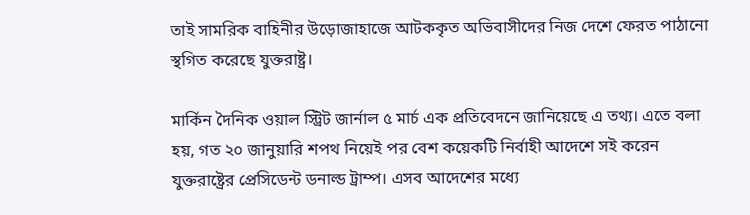তাই সামরিক বাহিনীর উড়োজাহাজে আটককৃত অভিবাসীদের নিজ দেশে ফেরত পাঠানো স্থগিত করেছে যুক্তরাষ্ট্র।

মার্কিন দৈনিক ওয়াল স্ট্রিট জার্নাল ৫ মার্চ এক প্রতিবেদনে জানিয়েছে এ তথ্য। এতে বলা হয়, গত ২০ জানুয়ারি শপথ নিয়েই পর বেশ কয়েকটি নির্বাহী আদেশে সই করেন যুক্তরাষ্ট্রের প্রেসিডেন্ট ডনাল্ড ট্রাম্প। এসব আদেশের মধ্যে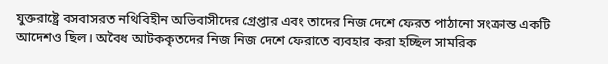যুক্তরাষ্ট্রে বসবাসরত নথিবিহীন অভিবাসীদের গ্রেপ্তার এবং তাদের নিজ দেশে ফেরত পাঠানো সংক্রান্ত একটি আদেশও ছিল। অবৈধ আটককৃতদের নিজ নিজ দেশে ফেরাতে ব্যবহার করা হচ্ছিল সামরিক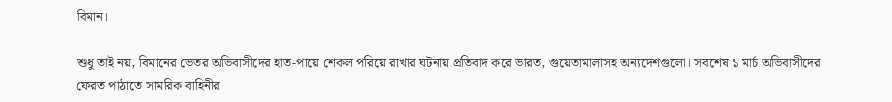বিমান।

শুধু তাই নয়, বিমানের ভেতর অভিবাসীদের হাত-পায়ে শেকল পরিয়ে রাখার ঘটনায় প্রতিবাদ করে ভারত, গুয়েতামালাসহ অন্যদেশগুলো। সবশেষ ১ মার্চ অভিবাসীদের ফেরত পাঠাতে সামরিক বাহিনীর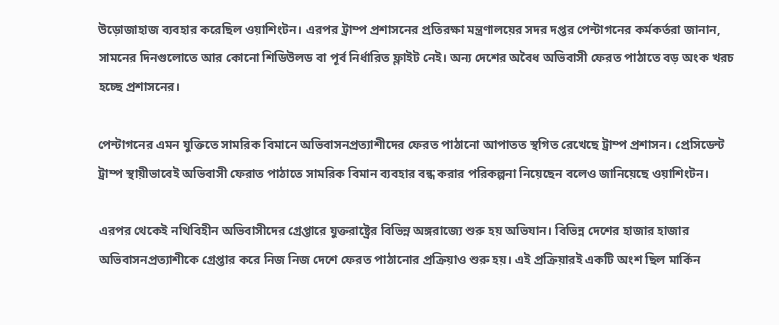উড়োজাহাজ ব্যবহার করেছিল ওয়াশিংটন। এরপর ট্রাম্প প্রশাসনের প্রতিরক্ষা মন্ত্রণালয়ের সদর দপ্তর পেন্টাগনের কর্মকর্তরা জানান, সামনের দিনগুলোতে আর কোনো শিডিউলড বা পূর্ব নির্ধারিত ফ্লাইট নেই। অন্য দেশের অবৈধ অভিবাসী ফেরত পাঠাতে বড় অংক খরচ হচ্ছে প্রশাসনের।

পেন্টাগনের এমন যুক্তিতে সামরিক বিমানে অভিবাসনপ্রত্যাশীদের ফেরত পাঠানো আপাতত স্থগিত রেখেছে ট্রাম্প প্রশাসন। প্রেসিডেন্ট ট্রাম্প স্থায়ীভাবেই অভিবাসী ফেরাত পাঠাতে সামরিক বিমান ব্যবহার বন্ধ করার পরিকল্পনা নিয়েছেন বলেও জানিয়েছে ওয়াশিংটন।

এরপর থেকেই নথিবিহীন অভিবাসীদের গ্রেপ্তারে যুক্তরাষ্ট্রের বিভিন্ন অঙ্গরাজ্যে শুরু হয় অভিযান। বিভিন্ন দেশের হাজার হাজার অভিবাসনপ্রত্যাশীকে গ্রেপ্তার করে নিজ নিজ দেশে ফেরত পাঠানোর প্রক্রিয়াও শুরু হয়। এই প্রক্রিয়ারই একটি অংশ ছিল মার্কিন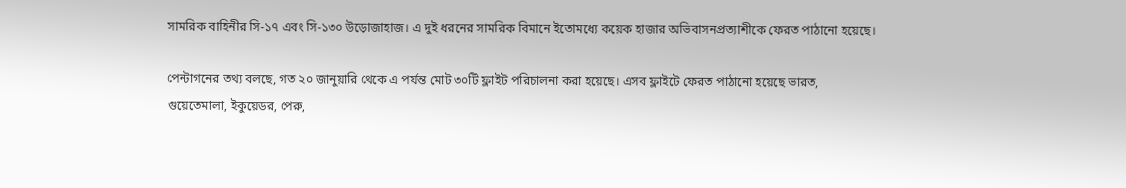সামরিক বাহিনীর সি-১৭ এবং সি-১৩০ উড়োজাহাজ। এ দুই ধরনের সামরিক বিমানে ইতোমধ্যে কয়েক হাজার অভিবাসনপ্রত্যাশীকে ফেরত পাঠানো হয়েছে।

পেন্টাগনের তথ্য বলছে, গত ২০ জানুয়ারি থেকে এ পর্যন্ত মোট ৩০টি ফ্লাইট পরিচালনা করা হয়েছে। এসব ফ্লাইটে ফের‍ত পাঠানো হয়েছে ভারত, গুয়েতেমালা, ইকুয়েডর, পেরু,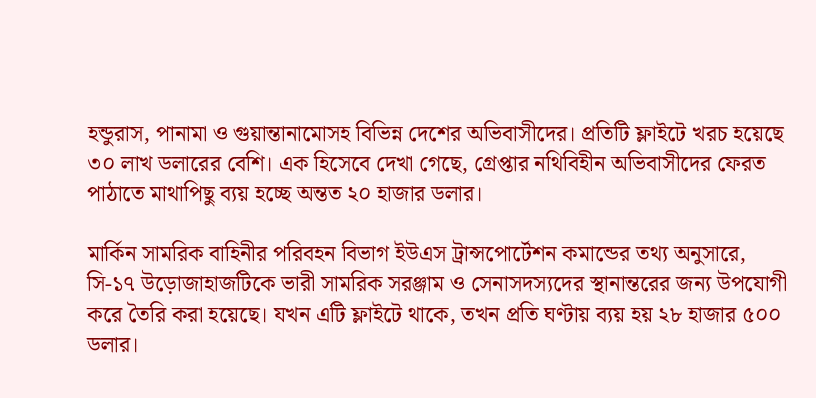হন্ডুরাস, পানামা ও গুয়ান্তানামোসহ বিভিন্ন দেশের অভিবাসীদের। প্রতিটি ফ্লাইটে খরচ হয়েছে ৩০ লাখ ডলারের বেশি। এক হিসেবে দেখা গেছে, গ্রেপ্তার নথিবিহীন অভিবাসীদের ফেরত পাঠাতে মাথাপিছু ব্যয় হচ্ছে অন্তত ২০ হাজার ডলার।

মার্কিন সামরিক বাহিনীর পরিবহন বিভাগ ইউএস ট্রান্সপোর্টেশন কমান্ডের তথ্য অনুসারে, সি-১৭ উড়োজাহাজটিকে ভারী সামরিক সরঞ্জাম ও সেনাসদস্যদের স্থানান্তরের জন্য উপযোগী করে তৈরি করা হয়েছে। যখন এটি ফ্লাইটে থাকে, তখন প্রতি ঘণ্টায় ব্যয় হয় ২৮ হাজার ৫০০ ডলার।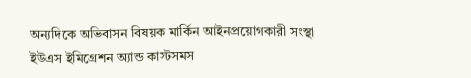অন্যদিকে অভিবাসন বিষয়ক মার্কিন আইনপ্রয়োগকারী সংস্থা ইউএস ইমিগ্রেশন অ্যান্ড কাস্টসমস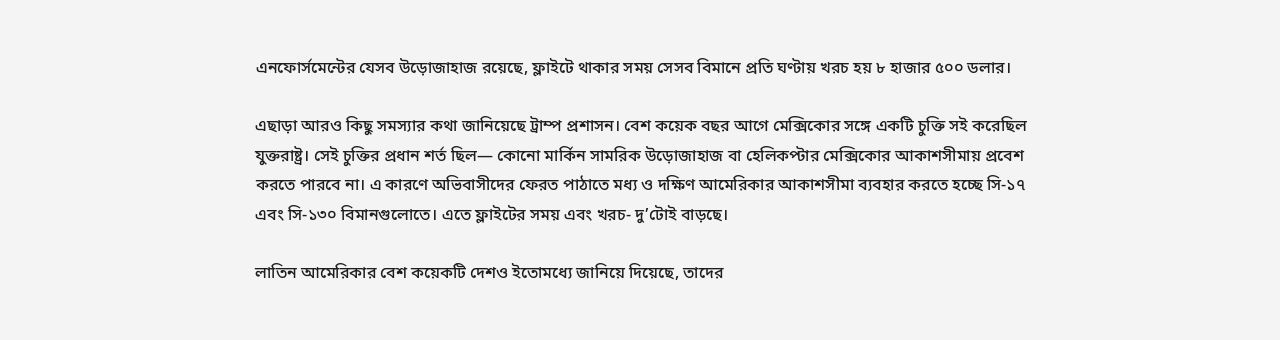এনফোর্সমেন্টের যেসব উড়োজাহাজ রয়েছে, ফ্লাইটে থাকার সময় সেসব বিমানে প্রতি ঘণ্টায় খরচ হয় ৮ হাজার ৫০০ ডলার।

এছাড়া আরও কিছু সমস্যার কথা জানিয়েছে ট্রাম্প প্রশাসন। বেশ কয়েক বছর আগে মেক্সিকোর সঙ্গে একটি চুক্তি সই করেছিল যুক্তরাষ্ট্র। সেই চুক্তির প্রধান শর্ত ছিল— কোনো মার্কিন সামরিক উড়োজাহাজ বা হেলিকপ্টার মেক্সিকোর আকাশসীমায় প্রবেশ করতে পারবে না। এ কারণে অভিবাসীদের ফেরত পাঠাতে মধ্য ও দক্ষিণ আমেরিকার আকাশসীমা ব্যবহার করতে হচ্ছে সি-১৭ এবং সি-১৩০ বিমানগুলোতে। এতে ফ্লাইটের সময় এবং খরচ- দু’টোই বাড়ছে।

লাতিন আমেরিকার বেশ কয়েকটি দেশও ইতোমধ্যে জানিয়ে দিয়েছে, তাদের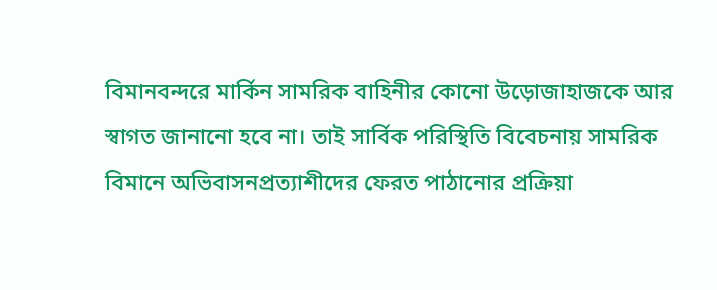বিমানবন্দরে মার্কিন সামরিক বাহিনীর কোনো উড়োজাহাজকে আর স্বাগত জানানো হবে না। তাই সার্বিক পরিস্থিতি বিবেচনায় সামরিক বিমানে অভিবাসনপ্রত্যাশীদের ফেরত পাঠানোর প্রক্রিয়া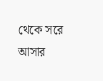থেকে সরে আসার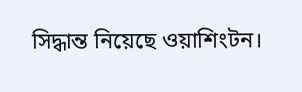সিদ্ধান্ত নিয়েছে ওয়াশিংটন।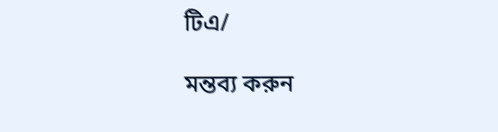টিএ/

মন্তব্য করুন